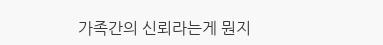가족간의 신뢰라는게 뭔지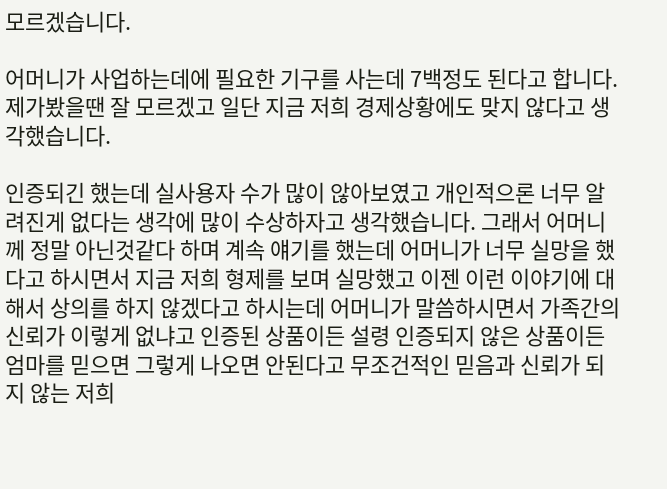모르겠습니다.

어머니가 사업하는데에 필요한 기구를 사는데 7백정도 된다고 합니다. 제가봤을땐 잘 모르겠고 일단 지금 저희 경제상황에도 맞지 않다고 생각했습니다.

인증되긴 했는데 실사용자 수가 많이 않아보였고 개인적으론 너무 알려진게 없다는 생각에 많이 수상하자고 생각했습니다. 그래서 어머니께 정말 아닌것같다 하며 계속 얘기를 했는데 어머니가 너무 실망을 했다고 하시면서 지금 저희 형제를 보며 실망했고 이젠 이런 이야기에 대해서 상의를 하지 않겠다고 하시는데 어머니가 말씀하시면서 가족간의 신뢰가 이렇게 없냐고 인증된 상품이든 설령 인증되지 않은 상품이든 엄마를 믿으면 그렇게 나오면 안된다고 무조건적인 믿음과 신뢰가 되지 않는 저희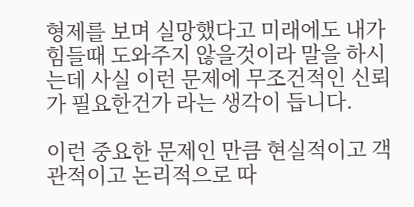형제를 보며 실망했다고 미래에도 내가 힘들때 도와주지 않을것이라 말을 하시는데 사실 이런 문제에 무조건적인 신뢰가 필요한건가 라는 생각이 듭니다.

이런 중요한 문제인 만큼 현실적이고 객관적이고 논리적으로 따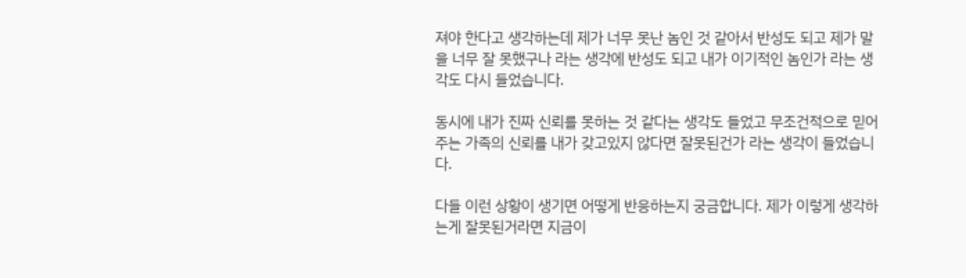져야 한다고 생각하는데 제가 너무 못난 놈인 것 같아서 반성도 되고 제가 말을 너무 잘 못했구나 라는 생각에 반성도 되고 내가 이기적인 놈인가 라는 생각도 다시 들었습니다.

동시에 내가 진짜 신뢰를 못하는 것 같다는 생각도 들었고 무조건적으로 믿어주는 가족의 신뢰를 내가 갖고있지 않다면 잘못된건가 라는 생각이 들었습니다.

다들 이런 상황이 생기면 어떻게 반응하는지 궁금합니다. 제가 이렇게 생각하는게 잘못된거라면 지금이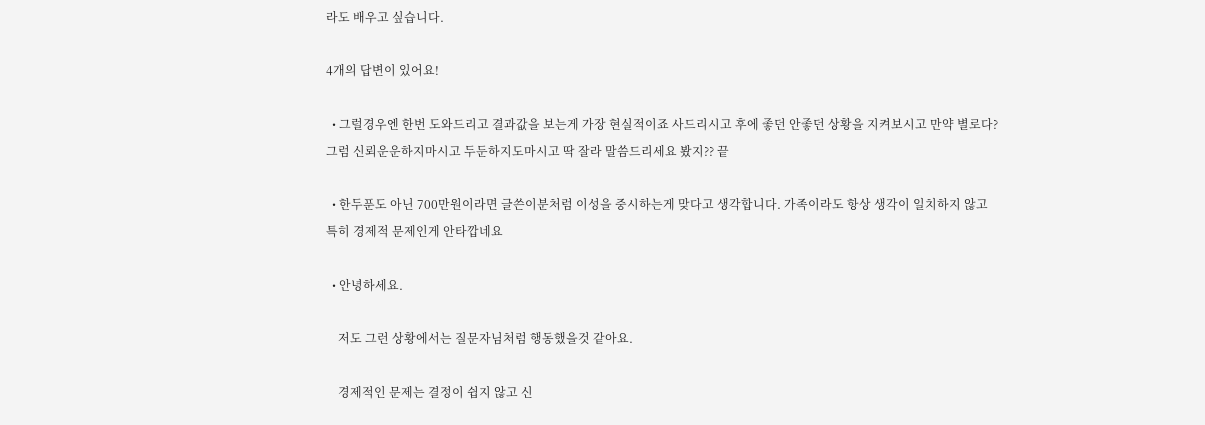라도 배우고 싶습니다.

4개의 답변이 있어요!

  • 그럴경우엔 한번 도와드리고 결과값을 보는게 가장 현실적이죠 사드리시고 후에 좋던 안좋던 상황을 지켜보시고 만약 별로다? 그럼 신뢰운운하지마시고 두둔하지도마시고 딱 잘라 말씀드리세요 봤지?? 끝

  • 한두푼도 아닌 700만원이라면 글쓴이분처럼 이성을 중시하는게 맞다고 생각합니다. 가족이라도 항상 생각이 일치하지 않고 특히 경제적 문제인게 안타깝네요

  • 안녕하세요.

    저도 그런 상황에서는 질문자님처럼 행동했을것 같아요.

    경제적인 문제는 결정이 쉽지 않고 신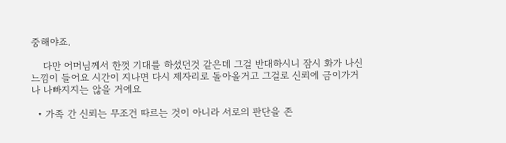중해야죠.

    다만 어머님께서 한껏 기대를 하셨던것 같은데 그걸 반대하시니 잠시 화가 나신 느낌이 들어요 시간이 지나면 다시 제자리로 돌아올거고 그걸로 신뢰에 금이가거나 나빠지지는 않을 거에요

  • 가족 간 신뢰는 무조건 따르는 것이 아니라 서로의 판단을 존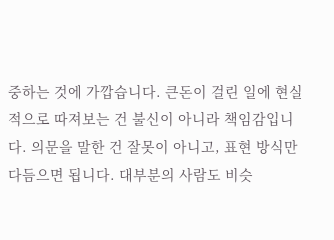중하는 것에 가깝습니다. 큰돈이 걸린 일에 현실적으로 따져보는 건 불신이 아니라 책임감입니다. 의문을 말한 건 잘못이 아니고, 표현 방식만 다듬으면 됩니다. 대부분의 사람도 비슷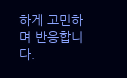하게 고민하며 반응합니다.